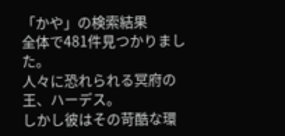「かや」の検索結果
全体で481件見つかりました。
人々に恐れられる冥府の王、ハーデス。
しかし彼はその苛酷な環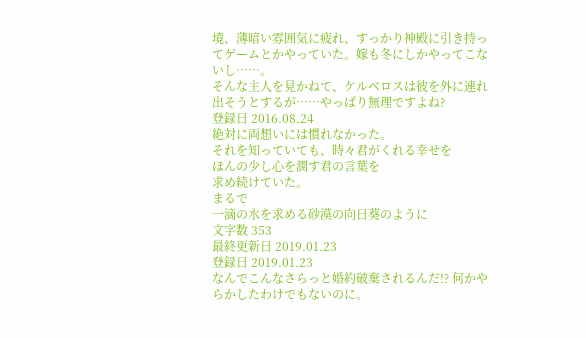境、薄暗い雰囲気に疲れ、すっかり神殿に引き持ってゲームとかやっていた。嫁も冬にしかやってこないし……。
そんな主人を見かねて、ケルベロスは彼を外に連れ出そうとするが……やっぱり無理ですよね?
登録日 2016.08.24
絶対に両想いには慣れなかった。
それを知っていても、時々君がくれる幸せを
ほんの少し心を潤す君の言葉を
求め続けていた。
まるで
一滴の水を求める砂漠の向日葵のように
文字数 353
最終更新日 2019.01.23
登録日 2019.01.23
なんでこんなさらっと婚約破棄されるんだ!? 何かやらかしたわけでもないのに。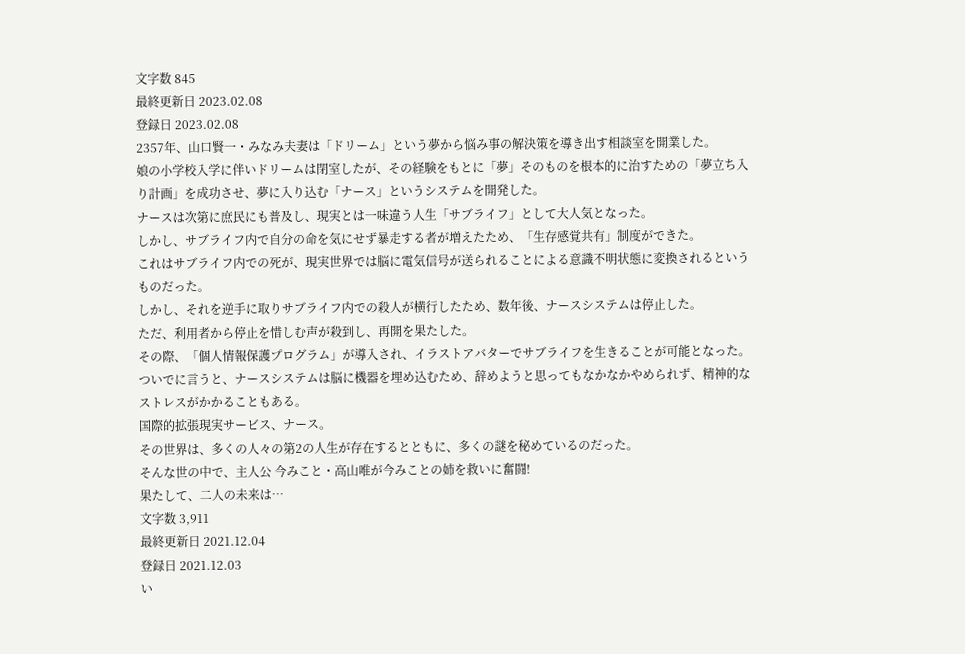文字数 845
最終更新日 2023.02.08
登録日 2023.02.08
2357年、山口賢一・みなみ夫妻は「ドリーム」という夢から悩み事の解決策を導き出す相談室を開業した。
娘の小学校入学に伴いドリームは閉室したが、その経験をもとに「夢」そのものを根本的に治すための「夢立ち入り計画」を成功させ、夢に入り込む「ナース」というシステムを開発した。
ナースは次第に庶民にも普及し、現実とは一味違う人生「サブライフ」として大人気となった。
しかし、サブライフ内で自分の命を気にせず暴走する者が増えたため、「生存感覚共有」制度ができた。
これはサブライフ内での死が、現実世界では脳に電気信号が送られることによる意識不明状態に変換されるというものだった。
しかし、それを逆手に取りサブライフ内での殺人が横行したため、数年後、ナースシステムは停止した。
ただ、利用者から停止を惜しむ声が殺到し、再開を果たした。
その際、「個人情報保護プログラム」が導入され、イラストアバターでサブライフを生きることが可能となった。
ついでに言うと、ナースシステムは脳に機器を埋め込むため、辞めようと思ってもなかなかやめられず、精神的なストレスがかかることもある。
国際的拡張現実サービス、ナース。
その世界は、多くの人々の第2の人生が存在するとともに、多くの謎を秘めているのだった。
そんな世の中で、主人公 今みこと・高山唯が今みことの姉を救いに奮闘!
果たして、二人の未来は…
文字数 3,911
最終更新日 2021.12.04
登録日 2021.12.03
い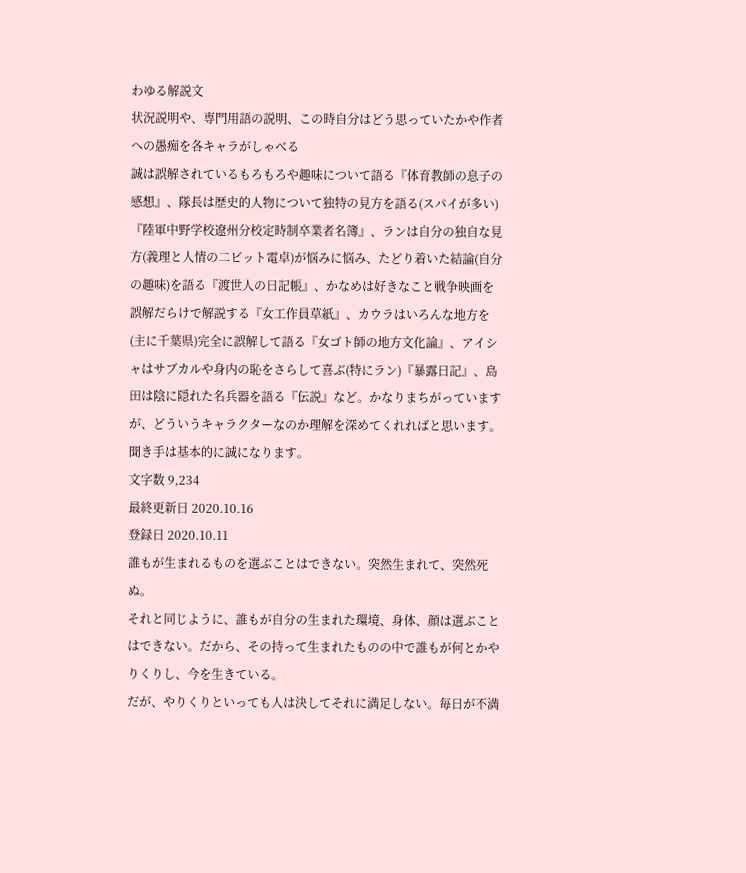わゆる解説文
状況説明や、専門用語の説明、この時自分はどう思っていたかや作者への愚痴を各キャラがしゃべる
誠は誤解されているもろもろや趣味について語る『体育教師の息子の感想』、隊長は歴史的人物について独特の見方を語る(スパイが多い)『陸軍中野学校遼州分校定時制卒業者名簿』、ランは自分の独自な見方(義理と人情の二ビット電卓)が悩みに悩み、たどり着いた結論(自分の趣味)を語る『渡世人の日記帳』、かなめは好きなこと戦争映画を誤解だらけで解説する『女工作員草紙』、カウラはいろんな地方を(主に千葉県)完全に誤解して語る『女ゴト師の地方文化論』、アイシャはサブカルや身内の恥をさらして喜ぶ(特にラン)『暴露日記』、島田は陰に隠れた名兵器を語る『伝説』など。かなりまちがっていますが、どういうキャラクターなのか理解を深めてくれればと思います。聞き手は基本的に誠になります。
文字数 9,234
最終更新日 2020.10.16
登録日 2020.10.11
誰もが生まれるものを選ぶことはできない。突然生まれて、突然死ぬ。
それと同じように、誰もが自分の生まれた環境、身体、顔は選ぶことはできない。だから、その持って生まれたものの中で誰もが何とかやりくりし、今を生きている。
だが、やりくりといっても人は決してそれに満足しない。毎日が不満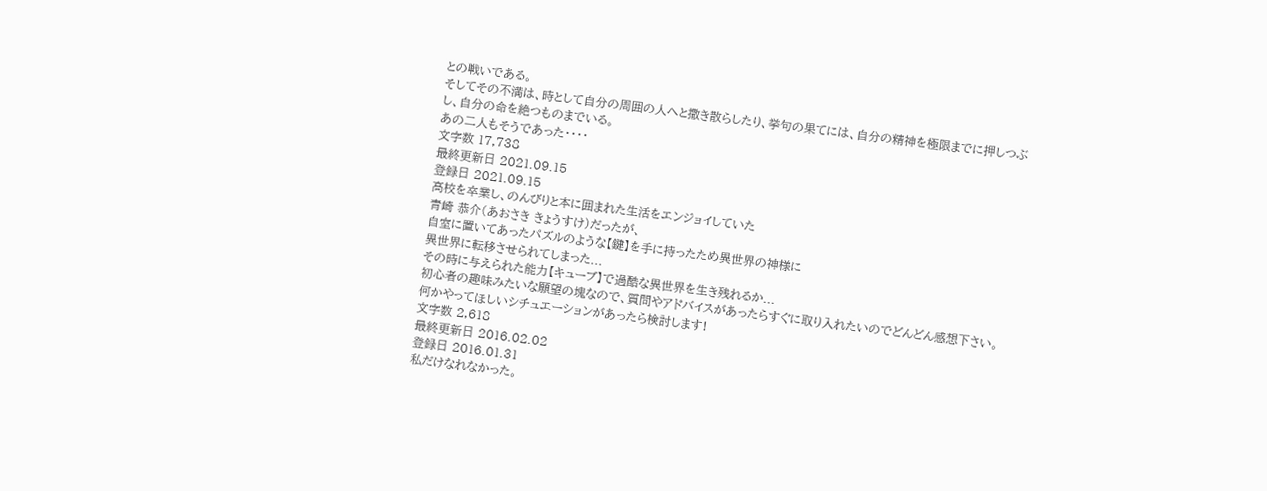との戦いである。
そしてその不満は、時として自分の周囲の人へと撒き散らしたり、挙句の果てには、自分の精神を極限までに押しつぶし、自分の命を絶つものまでいる。
あの二人もそうであった・・・・
文字数 17,738
最終更新日 2021.09.15
登録日 2021.09.15
高校を卒業し、のんびりと本に囲まれた生活をエンジョイしていた
青崎 恭介(あおさき きょうすけ)だったが、
自室に置いてあったパズルのような【鍵】を手に持ったため異世界の神様に
異世界に転移させられてしまった...
その時に与えられた能力【キューブ】で過酷な異世界を生き残れるか...
初心者の趣味みたいな願望の塊なので、質問やアドバイスがあったらすぐに取り入れたいのでどんどん感想下さい。
何かやってほしいシチュエーションがあったら検討します!
文字数 2,618
最終更新日 2016.02.02
登録日 2016.01.31
私だけなれなかった。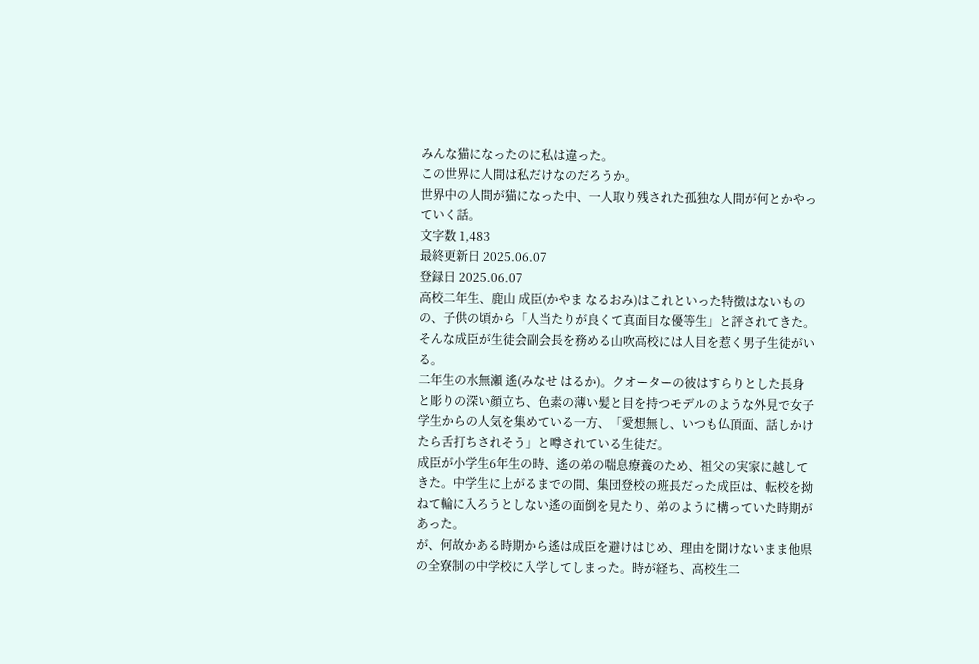みんな猫になったのに私は違った。
この世界に人間は私だけなのだろうか。
世界中の人間が猫になった中、一人取り残された孤独な人間が何とかやっていく話。
文字数 1,483
最終更新日 2025.06.07
登録日 2025.06.07
高校二年生、鹿山 成臣(かやま なるおみ)はこれといった特徴はないものの、子供の頃から「人当たりが良くて真面目な優等生」と評されてきた。そんな成臣が生徒会副会長を務める山吹高校には人目を惹く男子生徒がいる。
二年生の水無瀬 遙(みなせ はるか)。クオーターの彼はすらりとした長身と彫りの深い顔立ち、色素の薄い髪と目を持つモデルのような外見で女子学生からの人気を集めている一方、「愛想無し、いつも仏頂面、話しかけたら舌打ちされそう」と噂されている生徒だ。
成臣が小学生6年生の時、遙の弟の喘息療養のため、祖父の実家に越してきた。中学生に上がるまでの間、集団登校の班長だった成臣は、転校を拗ねて輪に入ろうとしない遙の面倒を見たり、弟のように構っていた時期があった。
が、何故かある時期から遙は成臣を避けはじめ、理由を聞けないまま他県の全寮制の中学校に入学してしまった。時が経ち、高校生二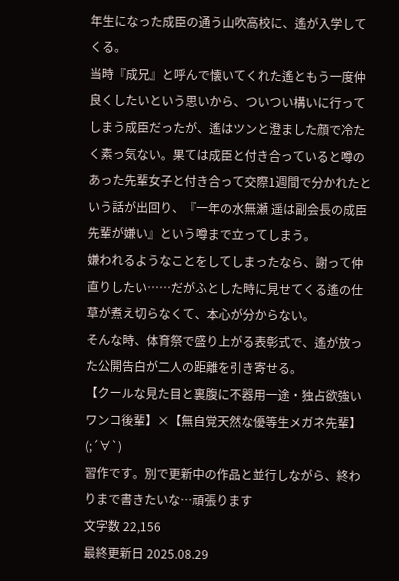年生になった成臣の通う山吹高校に、遙が入学してくる。
当時『成兄』と呼んで懐いてくれた遙ともう一度仲良くしたいという思いから、ついつい構いに行ってしまう成臣だったが、遙はツンと澄ました顔で冷たく素っ気ない。果ては成臣と付き合っていると噂のあった先輩女子と付き合って交際1週間で分かれたという話が出回り、『一年の水無瀬 遥は副会長の成臣先輩が嫌い』という噂まで立ってしまう。
嫌われるようなことをしてしまったなら、謝って仲直りしたい……だがふとした時に見せてくる遙の仕草が煮え切らなくて、本心が分からない。
そんな時、体育祭で盛り上がる表彰式で、遙が放った公開告白が二人の距離を引き寄せる。
【クールな見た目と裏腹に不器用一途・独占欲強いワンコ後輩】×【無自覚天然な優等生メガネ先輩】
(;´∀`)
習作です。別で更新中の作品と並行しながら、終わりまで書きたいな…頑張ります
文字数 22,156
最終更新日 2025.08.29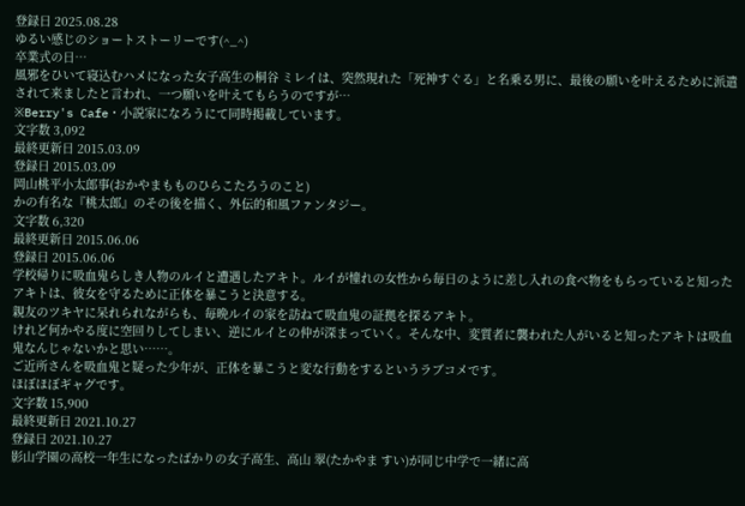登録日 2025.08.28
ゆるい感じのショートストーリーです(^_^)
卒業式の日…
風邪をひいて寝込むハメになった女子高生の桐谷 ミレイは、突然現れた「死神すぐる」と名乗る男に、最後の願いを叶えるために派遣されて来ましたと言われ、一つ願いを叶えてもらうのですが…
※Berry's Cafe・小説家になろうにて同時掲載しています。
文字数 3,092
最終更新日 2015.03.09
登録日 2015.03.09
岡山桃平小太郎事(おかやまもものひらこたろうのこと)
かの有名な『桃太郎』のその後を描く、外伝的和風ファンタジー。
文字数 6,320
最終更新日 2015.06.06
登録日 2015.06.06
学校帰りに吸血鬼らしき人物のルイと遭遇したアキト。ルイが憧れの女性から毎日のように差し入れの食べ物をもらっていると知ったアキトは、彼女を守るために正体を暴こうと決意する。
親友のツキヤに呆れられながらも、毎晩ルイの家を訪ねて吸血鬼の証拠を探るアキト。
けれど何かやる度に空回りしてしまい、逆にルイとの仲が深まっていく。そんな中、変質者に襲われた人がいると知ったアキトは吸血鬼なんじゃないかと思い……。
ご近所さんを吸血鬼と疑った少年が、正体を暴こうと変な行動をするというラブコメです。
ほぼほぼギャグです。
文字数 15,900
最終更新日 2021.10.27
登録日 2021.10.27
影山学園の高校一年生になったばかりの女子高生、高山 翠(たかやま すい)が同じ中学で一緒に高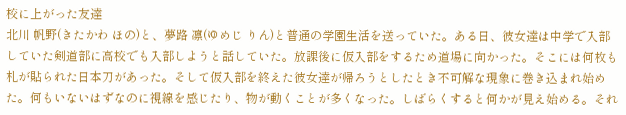校に上がった友達
北川 帆野(きたかわ ほの)と、夢路 凛(ゆめじ りん)と普通の学園生活を送っていた。ある日、彼女達は中学で入部していた剣道部に高校でも入部しようと話していた。放課後に仮入部をするため道場に向かった。そこには何枚も札が貼られた日本刀があった。そして仮入部を終えた彼女達が帰ろうとしたとき不可解な現象に巻き込まれ始めた。何もいないはずなのに視線を感じたり、物が動くことが多くなった。しばらくすると何かが見え始める。それ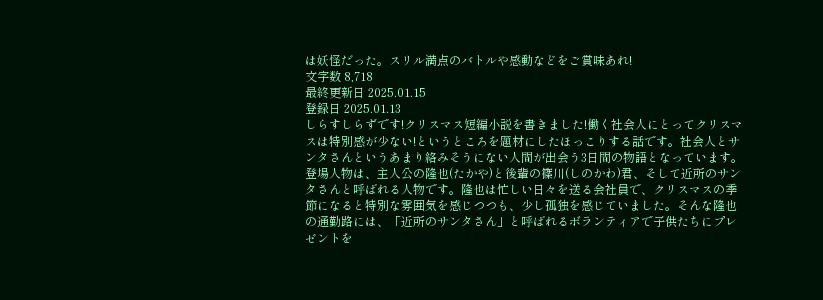は妖怪だった。スリル満点のバトルや感動などをご賞味あれ!
文字数 8,718
最終更新日 2025.01.15
登録日 2025.01.13
しらすしらずです!クリスマス短編小説を書きました!働く社会人にとってクリスマスは特別感が少ない!というところを題材にしたほっこりする話です。社会人とサンタさんというあまり絡みそうにない人間が出会う3日間の物語となっています。登場人物は、主人公の隆也(たかや)と後輩の篠川(しのかわ)君、そして近所のサンタさんと呼ばれる人物です。隆也は忙しい日々を送る会社員で、クリスマスの季節になると特別な雰囲気を感じつつも、少し孤独を感じていました。そんな隆也の通勤路には、「近所のサンタさん」と呼ばれるボランティアで子供たちにプレゼントを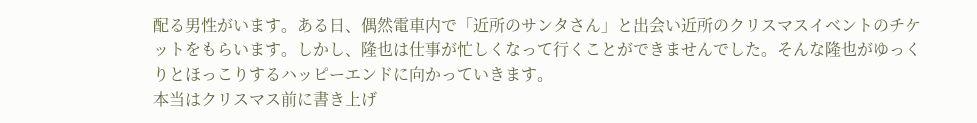配る男性がいます。ある日、偶然電車内で「近所のサンタさん」と出会い近所のクリスマスイベントのチケットをもらいます。しかし、隆也は仕事が忙しくなって行くことができませんでした。そんな隆也がゆっくりとほっこりするハッピーエンドに向かっていきます。
本当はクリスマス前に書き上げ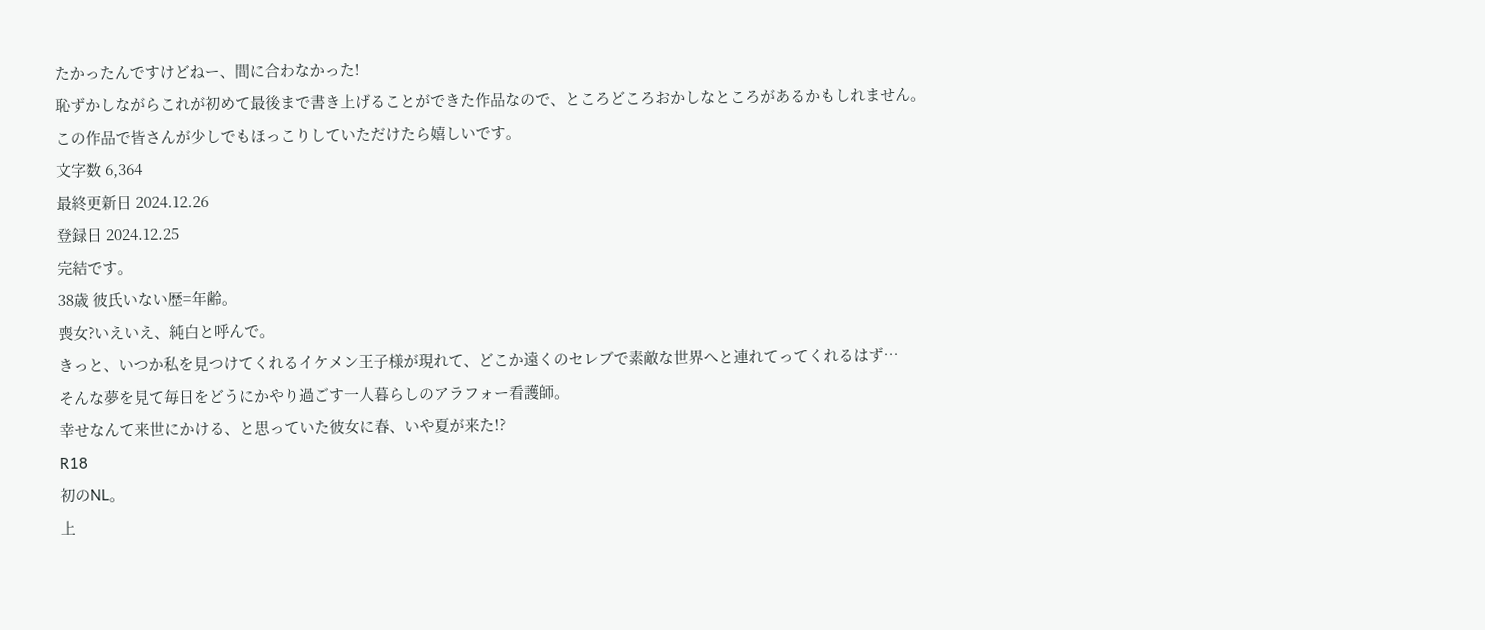たかったんですけどねー、間に合わなかった!
恥ずかしながらこれが初めて最後まで書き上げることができた作品なので、ところどころおかしなところがあるかもしれません。
この作品で皆さんが少しでもほっこりしていただけたら嬉しいです。
文字数 6,364
最終更新日 2024.12.26
登録日 2024.12.25
完結です。
38歳 彼氏いない歴=年齢。
喪女?いえいえ、純白と呼んで。
きっと、いつか私を見つけてくれるイケメン王子様が現れて、どこか遠くのセレブで素敵な世界へと連れてってくれるはず…
そんな夢を見て毎日をどうにかやり過ごす一人暮らしのアラフォー看護師。
幸せなんて来世にかける、と思っていた彼女に春、いや夏が来た!?
R18
初のNL。
上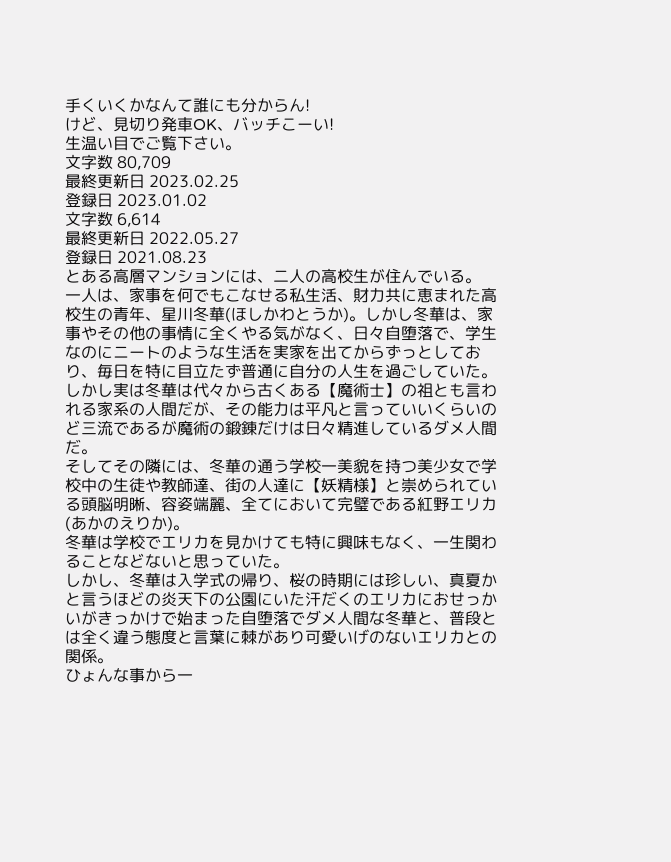手くいくかなんて誰にも分からん!
けど、見切り発車OK、バッチこーい!
生温い目でご覧下さい。
文字数 80,709
最終更新日 2023.02.25
登録日 2023.01.02
文字数 6,614
最終更新日 2022.05.27
登録日 2021.08.23
とある高層マンションには、二人の高校生が住んでいる。
一人は、家事を何でもこなせる私生活、財力共に恵まれた高校生の青年、星川冬華(ほしかわとうか)。しかし冬華は、家事やその他の事情に全くやる気がなく、日々自堕落で、学生なのにニートのような生活を実家を出てからずっとしており、毎日を特に目立たず普通に自分の人生を過ごしていた。しかし実は冬華は代々から古くある【魔術士】の祖とも言われる家系の人間だが、その能力は平凡と言っていいくらいのど三流であるが魔術の鍛錬だけは日々精進しているダメ人間だ。
そしてその隣には、冬華の通う学校一美貌を持つ美少女で学校中の生徒や教師達、街の人達に【妖精様】と崇められている頭脳明晰、容姿端麗、全てにおいて完璧である紅野エリカ(あかのえりか)。
冬華は学校でエリカを見かけても特に興味もなく、一生関わることなどないと思っていた。
しかし、冬華は入学式の帰り、桜の時期には珍しい、真夏かと言うほどの炎天下の公園にいた汗だくのエリカにおせっかいがきっかけで始まった自堕落でダメ人間な冬華と、普段とは全く違う態度と言葉に棘があり可愛いげのないエリカとの関係。
ひょんな事から一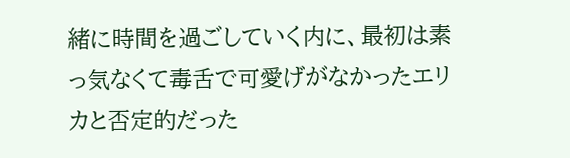緒に時間を過ごしていく内に、最初は素っ気なくて毒舌で可愛げがなかったエリカと否定的だった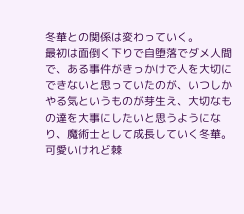冬華との関係は変わっていく。
最初は面倒く下りで自堕落でダメ人間で、ある事件がきっかけで人を大切にできないと思っていたのが、いつしかやる気というものが芽生え、大切なもの達を大事にしたいと思うようになり、魔術士として成長していく冬華。
可愛いけれど棘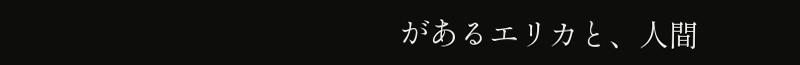があるエリカと、人間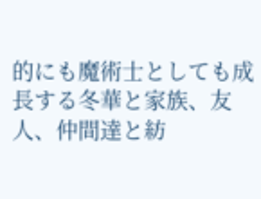的にも魔術士としても成長する冬華と家族、友人、仲間達と紡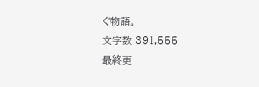ぐ物語。
文字数 391,555
最終更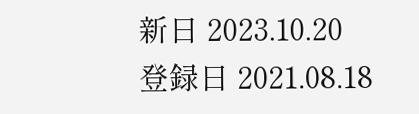新日 2023.10.20
登録日 2021.08.18